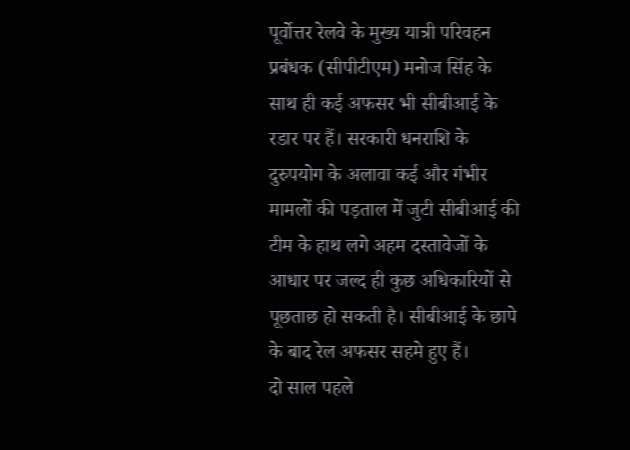पूर्वोत्तर रेलवे के मुख्य यात्री परिवहन प्रबंधक (सीपीटीएम) मनोज सिंह के साथ ही कई अफसर भी सीबीआई के रडार पर हैं। सरकारी धनराशि के दुरुपयोग के अलावा कई और गंभीर मामलों की पड़ताल में जुटी सीबीआई की टीम के हाथ लगे अहम दस्तावेजों के आधार पर जल्द ही कुछ अधिकारियों से पूछताछ हो सकती है। सीबीआई के छापे के बाद रेल अफसर सहमे हुए हैं।
दो साल पहले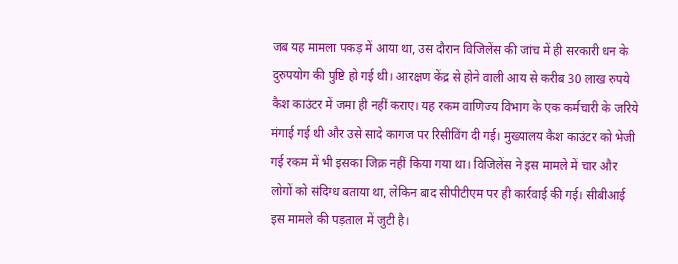जब यह मामला पकड़ में आया था, उस दौरान विजिलेंस की जांच में ही सरकारी धन के दुरुपयोग की पुष्टि हो गई थी। आरक्षण केंद्र से होने वाली आय से करीब 30 लाख रुपये कैश काउंटर में जमा ही नहीं कराए। यह रकम वाणिज्य विभाग के एक कर्मचारी के जरिये मंगाई गई थी और उसे सादे कागज पर रिसीविंग दी गई। मुख्यालय कैश काउंटर को भेजी गई रकम में भी इसका जिक्र नहीं किया गया था। विजिलेंस ने इस मामले में चार और लोगों को संदिग्ध बताया था, लेकिन बाद सीपीटीएम पर ही कार्रवाई की गई। सीबीआई इस मामले की पड़ताल में जुटी है।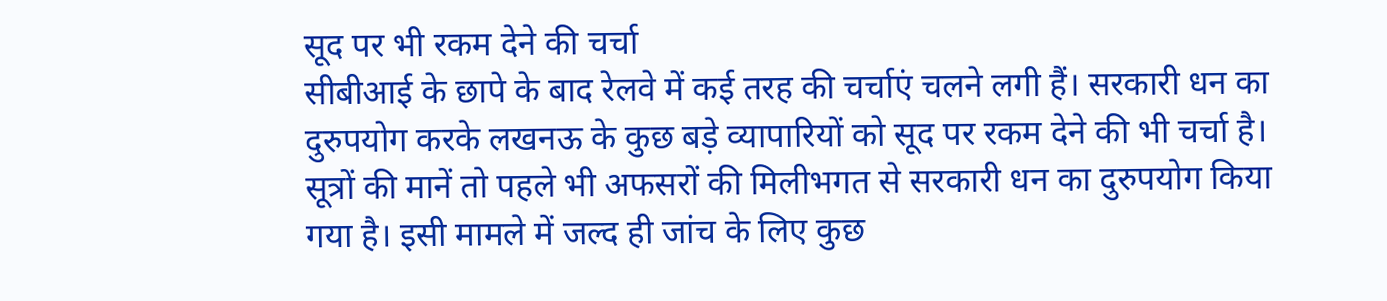सूद पर भी रकम देने की चर्चा
सीबीआई के छापे के बाद रेलवे में कई तरह की चर्चाएं चलने लगी हैं। सरकारी धन का दुरुपयोग करके लखनऊ के कुछ बड़े व्यापारियों को सूद पर रकम देने की भी चर्चा है। सूत्रों की मानें तो पहले भी अफसरों की मिलीभगत से सरकारी धन का दुरुपयोग किया गया है। इसी मामले में जल्द ही जांच के लिए कुछ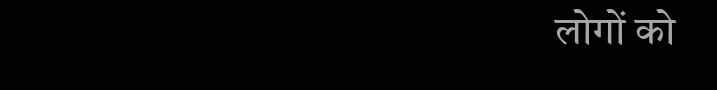लोगों को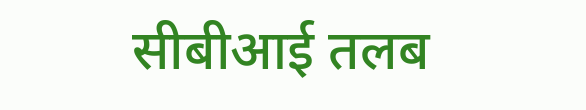सीबीआई तलब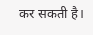कर सकती है।